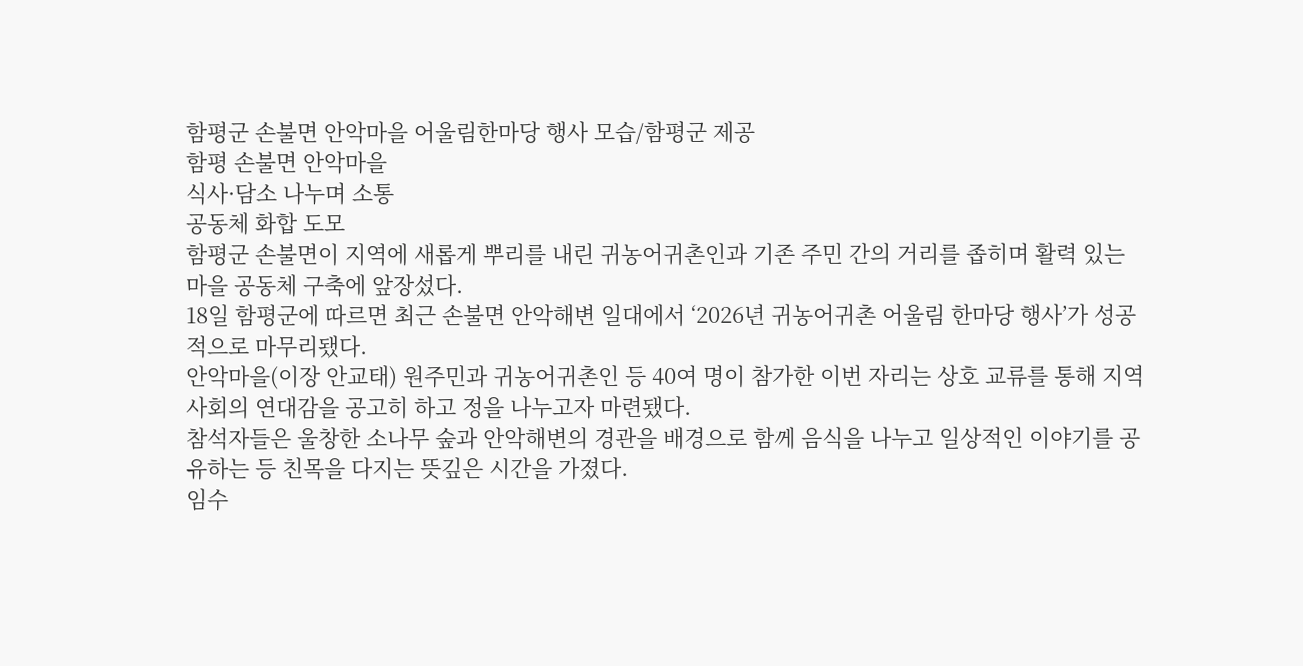함평군 손불면 안악마을 어울림한마당 행사 모습/함평군 제공
함평 손불면 안악마을
식사·담소 나누며 소통
공동체 화합 도모
함평군 손불면이 지역에 새롭게 뿌리를 내린 귀농어귀촌인과 기존 주민 간의 거리를 좁히며 활력 있는 마을 공동체 구축에 앞장섰다.
18일 함평군에 따르면 최근 손불면 안악해변 일대에서 ‘2026년 귀농어귀촌 어울림 한마당 행사’가 성공적으로 마무리됐다.
안악마을(이장 안교태) 원주민과 귀농어귀촌인 등 40여 명이 참가한 이번 자리는 상호 교류를 통해 지역 사회의 연대감을 공고히 하고 정을 나누고자 마련됐다.
참석자들은 울창한 소나무 숲과 안악해변의 경관을 배경으로 함께 음식을 나누고 일상적인 이야기를 공유하는 등 친목을 다지는 뜻깊은 시간을 가졌다.
임수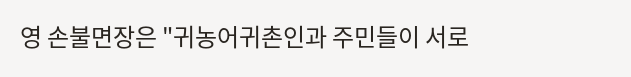영 손불면장은 "귀농어귀촌인과 주민들이 서로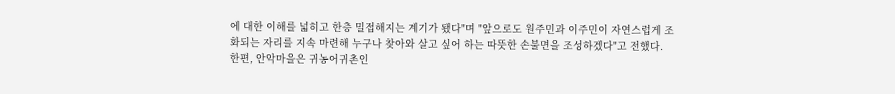에 대한 이해를 넓히고 한층 밀접해지는 계기가 됐다"며 "앞으로도 원주민과 이주민이 자연스럽게 조화되는 자리를 지속 마련해 누구나 찾아와 살고 싶어 하는 따뜻한 손불면을 조성하겠다"고 전했다.
한편, 안악마을은 귀농어귀촌인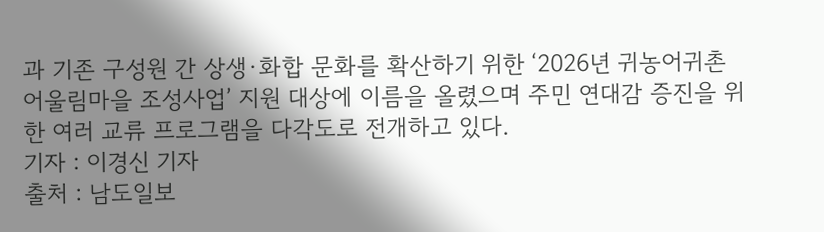과 기존 구성원 간 상생·화합 문화를 확산하기 위한 ‘2026년 귀농어귀촌 어울림마을 조성사업’ 지원 대상에 이름을 올렸으며 주민 연대감 증진을 위한 여러 교류 프로그램을 다각도로 전개하고 있다.
기자 : 이경신 기자
출처 : 남도일보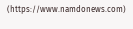(https://www.namdonews.com)